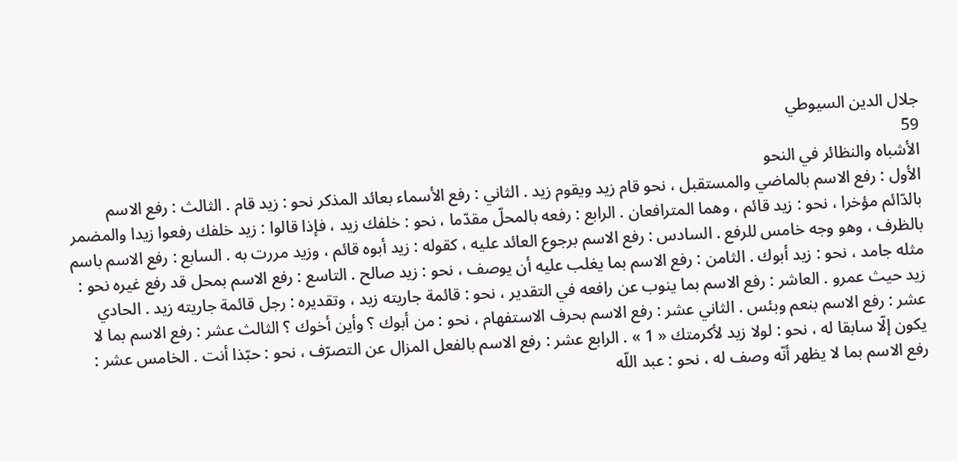جلال الدين السيوطي
59
الأشباه والنظائر في النحو
الأول : رفع الاسم بالماضي والمستقبل ، نحو قام زيد ويقوم زيد . الثاني : رفع الأسماء بعائد المذكر نحو : زيد قام . الثالث : رفع الاسم بالدّائم مؤخرا ، نحو : زيد قائم ، وهما المترافعان . الرابع : رفعه بالمحلّ مقدّما ، نحو : خلفك زيد ، فإذا قالوا : زيد خلفك رفعوا زيدا والمضمر بالظرف ، وهو وجه خامس للرفع . السادس : رفع الاسم برجوع العائد عليه ، كقوله : زيد أبوه قائم ، وزيد مررت به . السابع : رفع الاسم باسم مثله جامد ، نحو : زيد أبوك . الثامن : رفع الاسم بما يغلب عليه أن يوصف ، نحو : زيد صالح . التاسع : رفع الاسم بمحل قد رفع غيره نحو : زيد حيث عمرو . العاشر : رفع الاسم بما ينوب عن رافعه في التقدير ، نحو : قائمة جاريته زيد ، وتقديره : رجل قائمة جاريته زيد . الحادي عشر : رفع الاسم بنعم وبئس . الثاني عشر : رفع الاسم بحرف الاستفهام ، نحو : من أبوك ؟ وأين أخوك ؟ الثالث عشر : رفع الاسم بما لا يكون إلّا سابقا له ، نحو : لولا زيد لأكرمتك « 1 » . الرابع عشر : رفع الاسم بالفعل المزال عن التصرّف ، نحو : حبّذا أنت . الخامس عشر : رفع الاسم بما لا يظهر أنّه وصف له ، نحو : عبد اللّه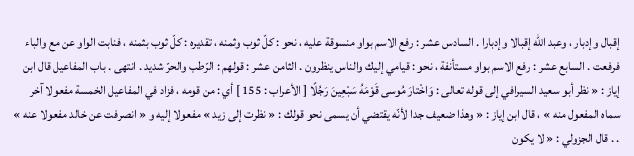إقبال وإدبار ، وعبد اللّه إقبالا وإدبارا . السادس عشر : رفع الاسم بواو منسوقة عليه ، نحو : كلّ ثوب وثمنه ، تقديره : كلّ ثوب بثمنه ، فنابت الواو عن مع والباء فرفعت . السابع عشر : رفع الاسم بواو مستأنفة ، نحو : قيامي إليك والناس ينظرون . الثامن عشر : قولهم : الرّطب والحرّ شديد . انتهى . باب المفاعيل قال ابن إياز : « نظر أبو سعيد السيرافي إلى قوله تعالى : وَاخْتارَ مُوسى قَوْمَهُ سَبْعِينَ رَجُلًا [ الأعراب : 155 ] أي : من قومه ، فزاد في المفاعيل الخمسة مفعولا آخر سماه المفعول منه » ، قال ابن إياز : « وهذا ضعيف جدا لأنّه يقتضي أن يسمى نحو قولك : « نظرت إلى زيد » مفعولا إليه و « انصرفت عن خالد مفعولا عنه » . . قال الجزولي : « لا يكون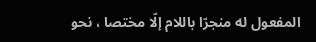المفعول له منجرّا باللام إلّا مختصا ، نحو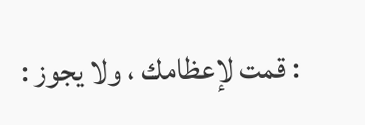: قمت لإعظامك ، ولا يجوز :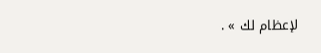لإعظام لك » .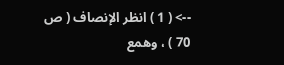--> ( 1 ) انظر الإنصاف ( ص 70 ) ، وهمع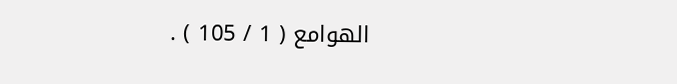الهوامع ( 1 / 105 ) .